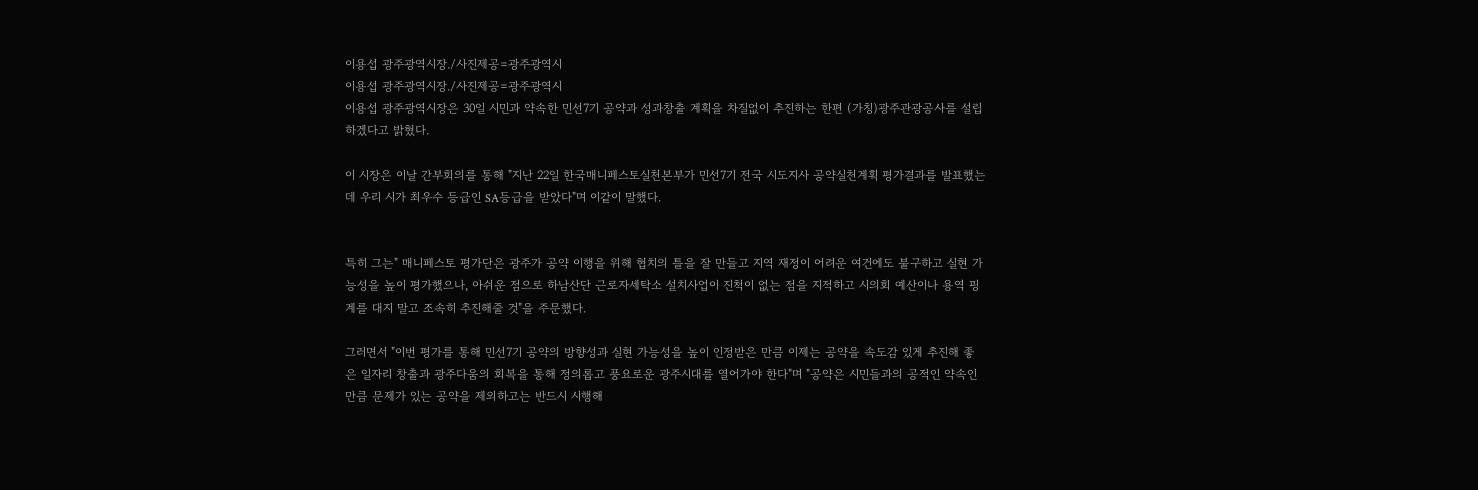이용섭 광주광역시장./사진제공=광주광역시
이용섭 광주광역시장./사진제공=광주광역시
이용섭 광주광역시장은 30일 시민과 약속한 민선7기 공약과 성과창출 계획을 차질없이 추진하는 한편 (가칭)광주관광공사를 설립하겠다고 밝혔다.

이 시장은 이날 간부회의를 통해 "지난 22일 한국매니페스토실천본부가 민선7기 전국 시도지사 공약실천계획 평가결과를 발표했는데 우리 시가 최우수 등급인 SA등급을 받았다"며 이같이 말했다.


특히 그는" 매니페스토 평가단은 광주가 공약 이행을 위해 협치의 틀을 잘 만들고 지역 재정이 어려운 여건에도 불구하고 실현 가능성을 높이 평가했으나, 아쉬운 점으로 하남산단 근로자세탁소 설치사업이 진척이 없는 점을 지적하고 시의회 예산이나 용역 핑계를 대지 말고 조속히 추진해줄 것"을 주문했다.

그러면서 "이번 평가를 통해 민선7기 공약의 방향성과 실현 가능성을 높이 인정받은 만큼 이제는 공약을 속도감 있게 추진해 좋은 일자리 창출과 광주다움의 회복을 통해 정의롭고 풍요로운 광주시대를 열어가야 한다"며 "공약은 시민들과의 공적인 약속인 만큼 문제가 있는 공약을 제외하고는 반드시 시행해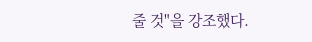줄 것"을 강조했다.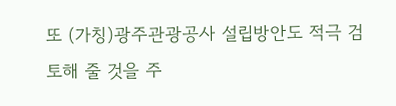또 (가칭)광주관광공사 설립방안도 적극 검토해 줄 것을 주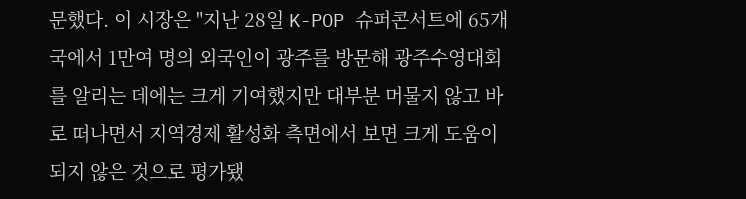문했다. 이 시장은 "지난 28일 K-POP 슈퍼콘서트에 65개국에서 1만여 명의 외국인이 광주를 방문해 광주수영대회를 알리는 데에는 크게 기여했지만 대부분 머물지 않고 바로 떠나면서 지역경제 활성화 측면에서 보면 크게 도움이 되지 않은 것으로 평가됐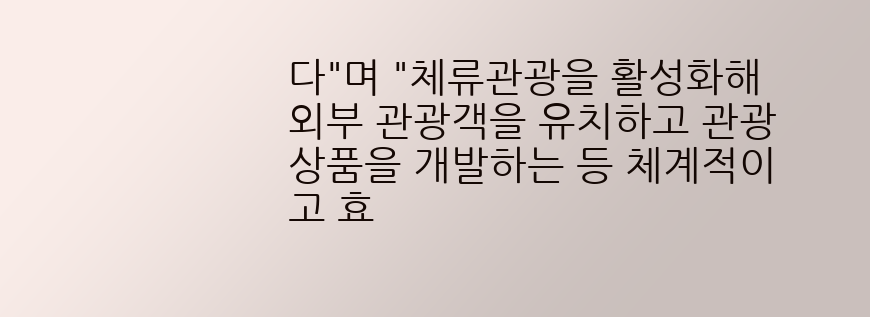다"며 "체류관광을 활성화해 외부 관광객을 유치하고 관광상품을 개발하는 등 체계적이고 효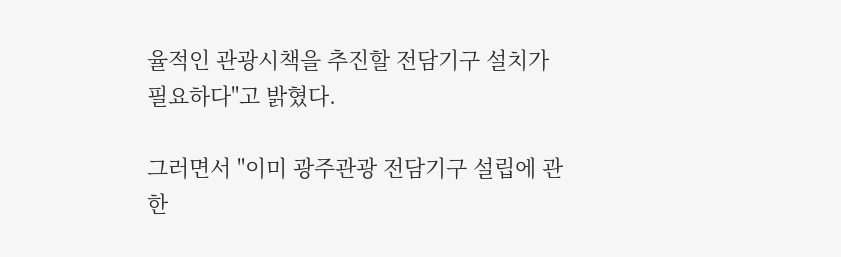율적인 관광시책을 추진할 전담기구 설치가 필요하다"고 밝혔다.

그러면서 "이미 광주관광 전담기구 설립에 관한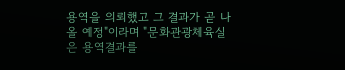용역을 의뢰했고 그 결과가 곧 나올 예정"이라며 "문화관광체육실은 용역결과를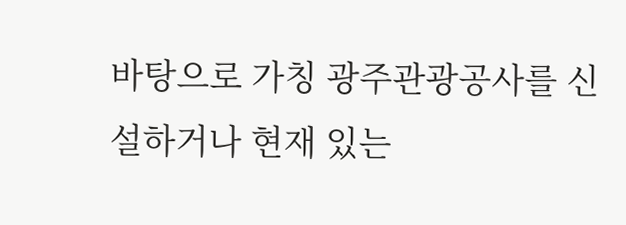바탕으로 가칭 광주관광공사를 신설하거나 현재 있는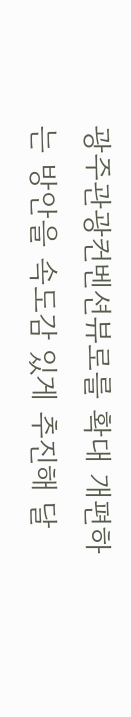광주관광컨벤션뷰로를 확대 개편하는 방안을 속도감 있게 추진해 달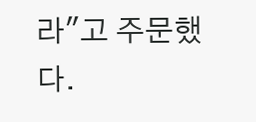라"고 주문했다.